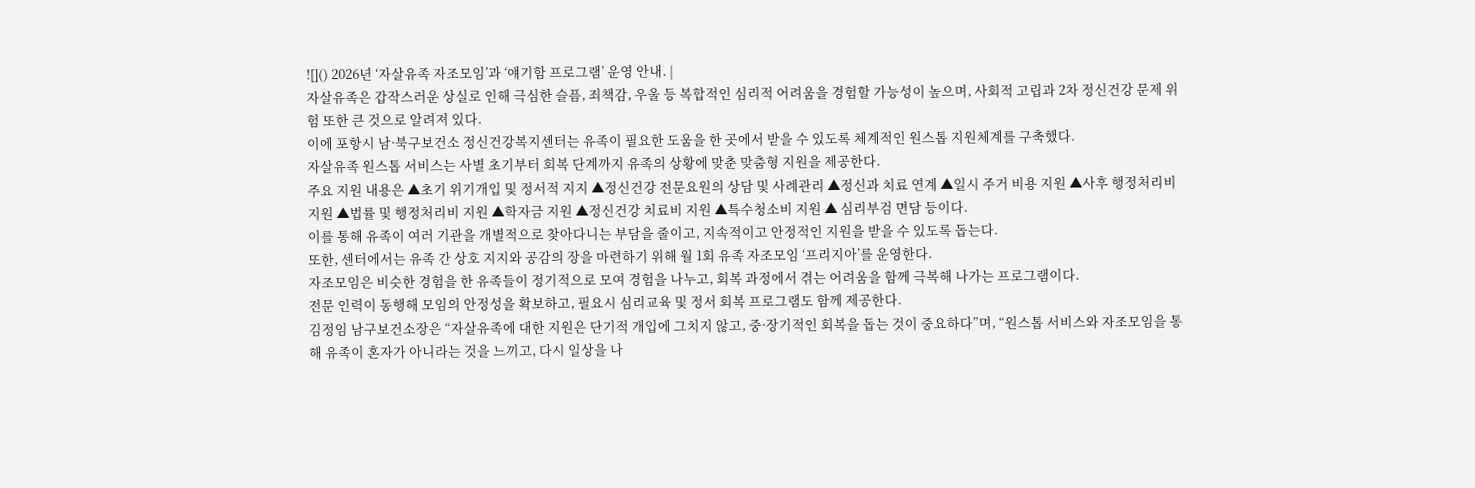![]() 2026년 ‘자살유족 자조모임’과 ‘얘기함 프로그램’ 운영 안내. |
자살유족은 갑작스러운 상실로 인해 극심한 슬픔, 죄책감, 우울 등 복합적인 심리적 어려움을 경험할 가능성이 높으며, 사회적 고립과 2차 정신건강 문제 위험 또한 큰 것으로 알려져 있다.
이에 포항시 남·북구보건소 정신건강복지센터는 유족이 필요한 도움을 한 곳에서 받을 수 있도록 체계적인 원스톱 지원체계를 구축했다.
자살유족 원스톱 서비스는 사별 초기부터 회복 단계까지 유족의 상황에 맞춘 맞춤형 지원을 제공한다.
주요 지원 내용은 ▲초기 위기개입 및 정서적 지지 ▲정신건강 전문요원의 상담 및 사례관리 ▲정신과 치료 연계 ▲일시 주거 비용 지원 ▲사후 행정처리비 지원 ▲법률 및 행정처리비 지원 ▲학자금 지원 ▲정신건강 치료비 지원 ▲특수청소비 지원 ▲ 심리부검 면담 등이다.
이를 통해 유족이 여러 기관을 개별적으로 찾아다니는 부담을 줄이고, 지속적이고 안정적인 지원을 받을 수 있도록 돕는다.
또한, 센터에서는 유족 간 상호 지지와 공감의 장을 마련하기 위해 월 1회 유족 자조모임 ‘프리지아’를 운영한다.
자조모임은 비슷한 경험을 한 유족들이 정기적으로 모여 경험을 나누고, 회복 과정에서 겪는 어려움을 함께 극복해 나가는 프로그램이다.
전문 인력이 동행해 모임의 안정성을 확보하고, 필요시 심리교육 및 정서 회복 프로그램도 함께 제공한다.
김정임 남구보건소장은 “자살유족에 대한 지원은 단기적 개입에 그치지 않고, 중·장기적인 회복을 돕는 것이 중요하다”며, “원스톱 서비스와 자조모임을 통해 유족이 혼자가 아니라는 것을 느끼고, 다시 일상을 나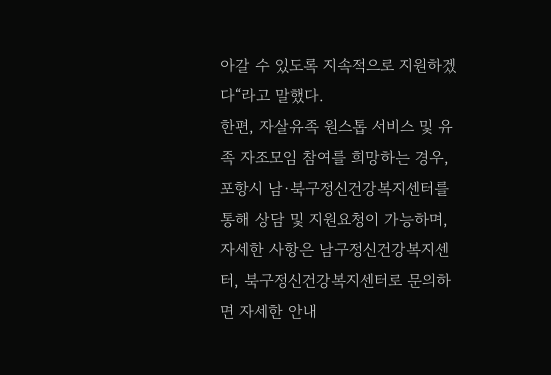아갈 수 있도록 지속적으로 지원하겠다“라고 말했다.
한편, 자살유족 원스톱 서비스 및 유족 자조모임 참여를 희망하는 경우, 포항시 남·북구정신건강복지센터를 통해 상담 및 지원요청이 가능하며, 자세한 사항은 남구정신건강복지센터, 북구정신건강복지센터로 문의하면 자세한 안내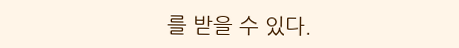를 받을 수 있다.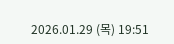2026.01.29 (목) 19:51